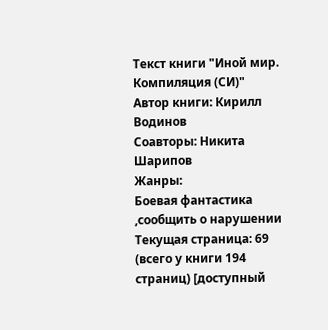Текст книги "Иной мир. Компиляция (СИ)"
Автор книги: Кирилл Водинов
Соавторы: Никита Шарипов
Жанры:
Боевая фантастика
,сообщить о нарушении
Текущая страница: 69 (всего у книги 194 страниц) [доступный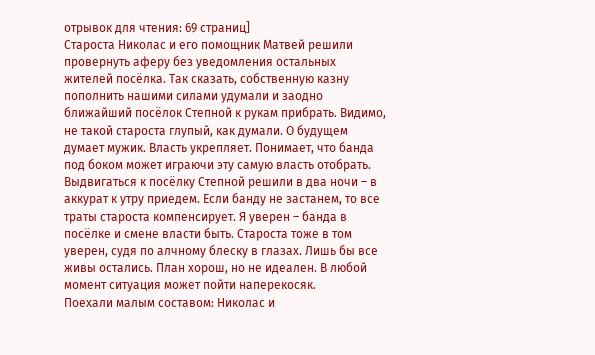отрывок для чтения: 69 страниц]
Староста Николас и его помощник Матвей решили провернуть аферу без уведомления остальных жителей посёлка. Так сказать, собственную казну пополнить нашими силами удумали и заодно ближайший посёлок Степной к рукам прибрать. Видимо, не такой староста глупый, как думали. О будущем думает мужик. Власть укрепляет. Понимает, что банда под боком может играючи эту самую власть отобрать.
Выдвигаться к посёлку Степной решили в два ночи – в аккурат к утру приедем. Если банду не застанем, то все траты староста компенсирует. Я уверен – банда в посёлке и смене власти быть. Староста тоже в том уверен, судя по алчному блеску в глазах. Лишь бы все живы остались. План хорош, но не идеален. В любой момент ситуация может пойти наперекосяк.
Поехали малым составом: Николас и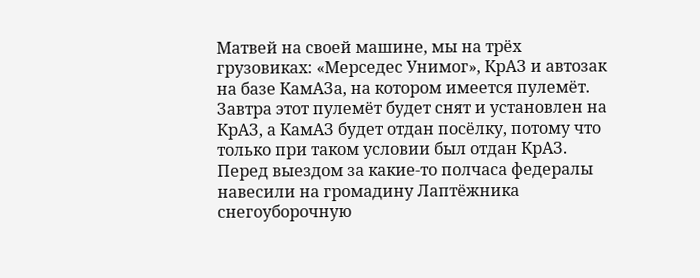Матвей на своей машине, мы на трёх грузовиках: «Мерседес Унимог», КрАЗ и автозак на базе КамАЗа, на котором имеется пулемёт. Завтра этот пулемёт будет снят и установлен на КрАЗ, а КамАЗ будет отдан посёлку, потому что только при таком условии был отдан КрАЗ.
Перед выездом за какие-то полчаса федералы навесили на громадину Лаптёжника снегоуборочную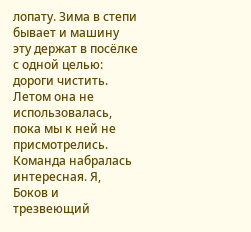лопату. Зима в степи бывает и машину эту держат в посёлке с одной целью: дороги чистить. Летом она не использовалась, пока мы к ней не присмотрелись.
Команда набралась интересная. Я, Боков и трезвеющий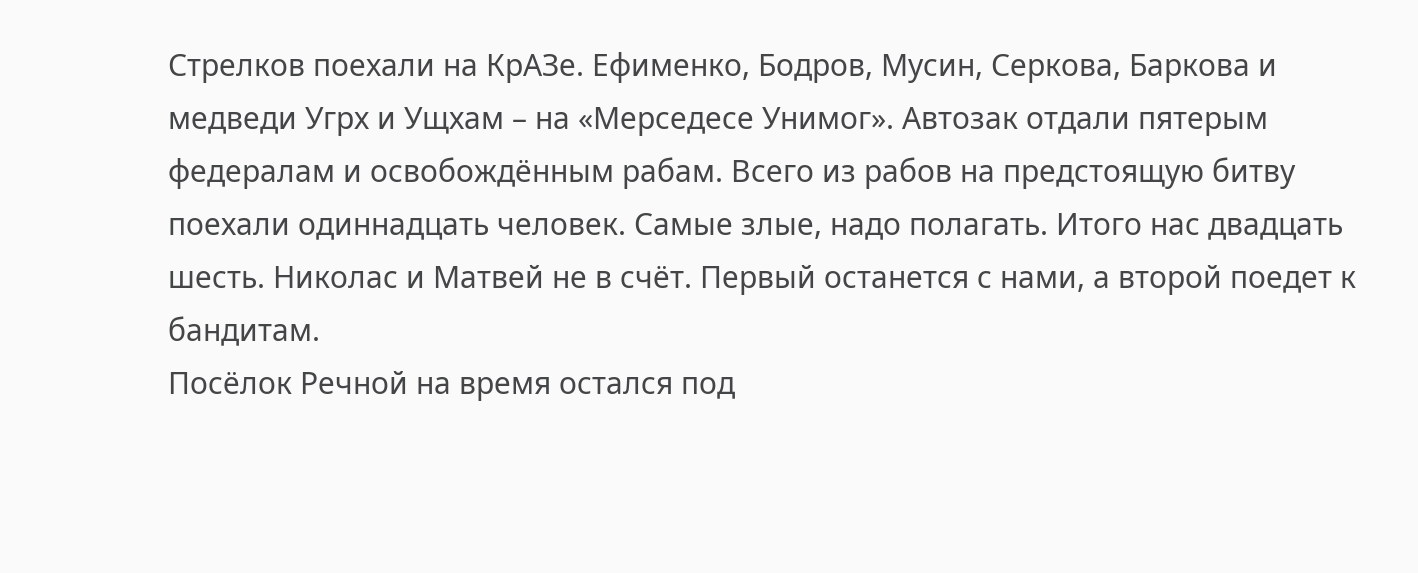Стрелков поехали на КрАЗе. Ефименко, Бодров, Мусин, Серкова, Баркова и медведи Угрх и Ущхам – на «Мерседесе Унимог». Автозак отдали пятерым федералам и освобождённым рабам. Всего из рабов на предстоящую битву поехали одиннадцать человек. Самые злые, надо полагать. Итого нас двадцать шесть. Николас и Матвей не в счёт. Первый останется с нами, а второй поедет к бандитам.
Посёлок Речной на время остался под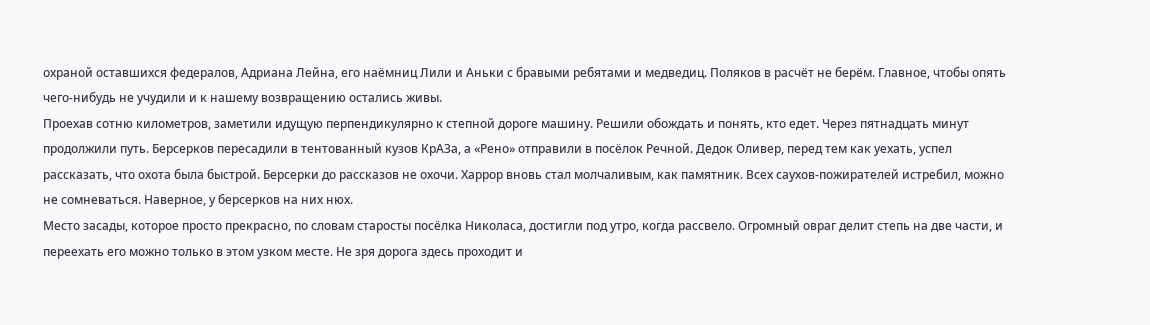охраной оставшихся федералов, Адриана Лейна, его наёмниц Лили и Аньки с бравыми ребятами и медведиц. Поляков в расчёт не берём. Главное, чтобы опять чего-нибудь не учудили и к нашему возвращению остались живы.
Проехав сотню километров, заметили идущую перпендикулярно к степной дороге машину. Решили обождать и понять, кто едет. Через пятнадцать минут продолжили путь. Берсерков пересадили в тентованный кузов КрАЗа, а «Рено» отправили в посёлок Речной. Дедок Оливер, перед тем как уехать, успел рассказать, что охота была быстрой. Берсерки до рассказов не охочи. Харрор вновь стал молчаливым, как памятник. Всех саухов-пожирателей истребил, можно не сомневаться. Наверное, у берсерков на них нюх.
Место засады, которое просто прекрасно, по словам старосты посёлка Николаса, достигли под утро, когда рассвело. Огромный овраг делит степь на две части, и переехать его можно только в этом узком месте. Не зря дорога здесь проходит и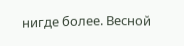нигде более. Весной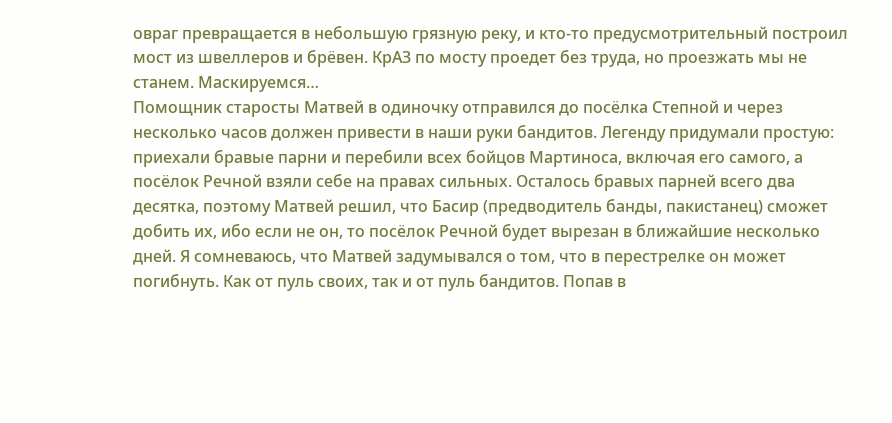овраг превращается в небольшую грязную реку, и кто-то предусмотрительный построил мост из швеллеров и брёвен. КрАЗ по мосту проедет без труда, но проезжать мы не станем. Маскируемся…
Помощник старосты Матвей в одиночку отправился до посёлка Степной и через несколько часов должен привести в наши руки бандитов. Легенду придумали простую: приехали бравые парни и перебили всех бойцов Мартиноса, включая его самого, а посёлок Речной взяли себе на правах сильных. Осталось бравых парней всего два десятка, поэтому Матвей решил, что Басир (предводитель банды, пакистанец) сможет добить их, ибо если не он, то посёлок Речной будет вырезан в ближайшие несколько дней. Я сомневаюсь, что Матвей задумывался о том, что в перестрелке он может погибнуть. Как от пуль своих, так и от пуль бандитов. Попав в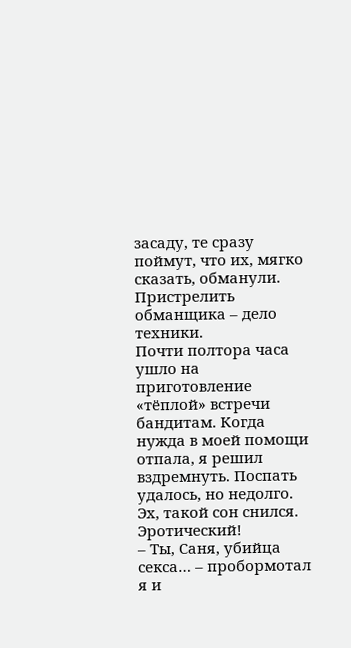засаду, те сразу поймут, что их, мягко сказать, обманули. Пристрелить обманщика – дело техники.
Почти полтора часа ушло на приготовление «тёплой» встречи бандитам. Когда нужда в моей помощи отпала, я решил вздремнуть. Поспать удалось, но недолго. Эх, такой сон снился. Эротический!
– Ты, Саня, убийца секса… – пробормотал я и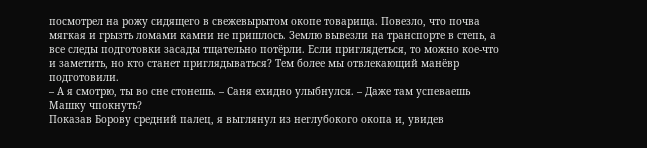посмотрел на рожу сидящего в свежевырытом окопе товарища. Повезло, что почва мягкая и грызть ломами камни не пришлось. Землю вывезли на транспорте в степь, а все следы подготовки засады тщательно потёрли. Если приглядеться, то можно кое-что и заметить, но кто станет приглядываться? Тем более мы отвлекающий манёвр подготовили.
– А я смотрю, ты во сне стонешь. – Саня ехидно улыбнулся. – Даже там успеваешь Машку чпокнуть?
Показав Борову средний палец, я выглянул из неглубокого окопа и, увидев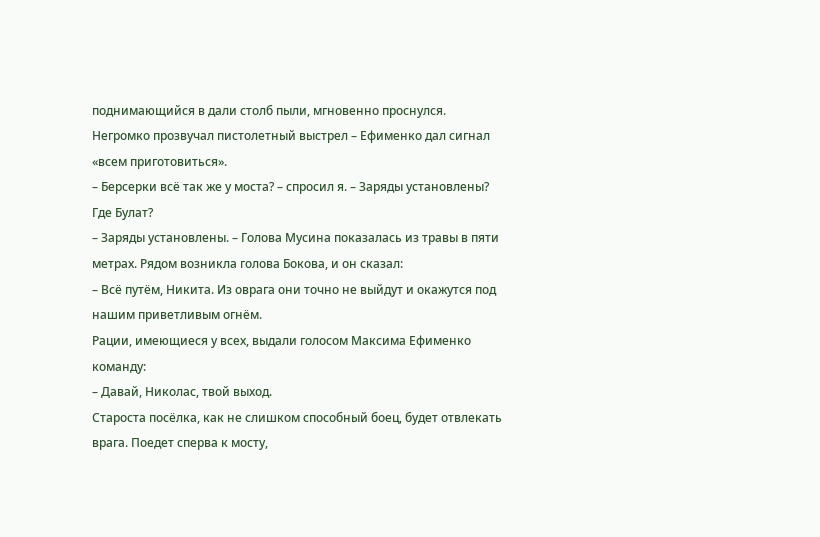поднимающийся в дали столб пыли, мгновенно проснулся. Негромко прозвучал пистолетный выстрел – Ефименко дал сигнал «всем приготовиться».
– Берсерки всё так же у моста? – спросил я. – Заряды установлены? Где Булат?
– Заряды установлены. – Голова Мусина показалась из травы в пяти метрах. Рядом возникла голова Бокова, и он сказал:
– Всё путём, Никита. Из оврага они точно не выйдут и окажутся под нашим приветливым огнём.
Рации, имеющиеся у всех, выдали голосом Максима Ефименко команду:
– Давай, Николас, твой выход.
Староста посёлка, как не слишком способный боец, будет отвлекать врага. Поедет сперва к мосту,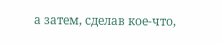а затем, сделав кое-что,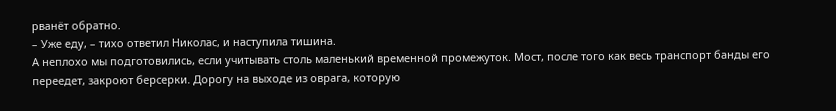рванёт обратно.
– Уже еду, – тихо ответил Николас, и наступила тишина.
А неплохо мы подготовились, если учитывать столь маленький временной промежуток. Мост, после того как весь транспорт банды его переедет, закроют берсерки. Дорогу на выходе из оврага, которую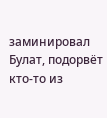заминировал Булат, подорвёт кто-то из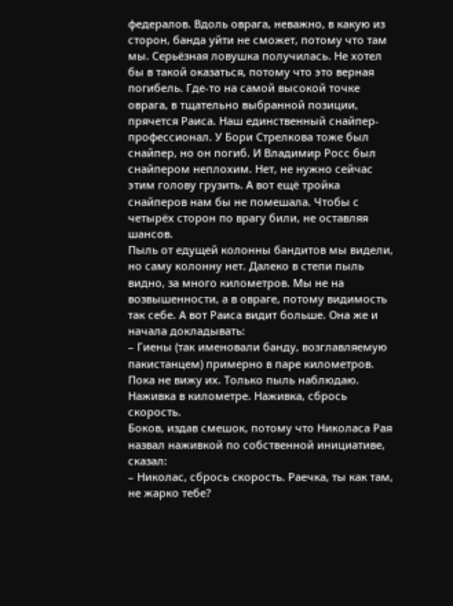федералов. Вдоль оврага, неважно, в какую из сторон, банда уйти не сможет, потому что там мы. Серьёзная ловушка получилась. Не хотел бы в такой оказаться, потому что это верная погибель. Где-то на самой высокой точке оврага, в тщательно выбранной позиции, прячется Раиса. Наш единственный снайпер-профессионал. У Бори Стрелкова тоже был снайпер, но он погиб. И Владимир Росс был снайпером неплохим. Нет, не нужно сейчас этим голову грузить. А вот ещё тройка снайперов нам бы не помешала. Чтобы с четырёх сторон по врагу били, не оставляя шансов.
Пыль от едущей колонны бандитов мы видели, но саму колонну нет. Далеко в степи пыль видно, за много километров. Мы не на возвышенности, а в овраге, потому видимость так себе. А вот Раиса видит больше. Она же и начала докладывать:
– Гиены (так именовали банду, возглавляемую пакистанцем) примерно в паре километров. Пока не вижу их. Только пыль наблюдаю. Наживка в километре. Наживка, сбрось скорость.
Боков, издав смешок, потому что Николаса Рая назвал наживкой по собственной инициативе, сказал:
– Николас, сбрось скорость. Раечка, ты как там, не жарко тебе?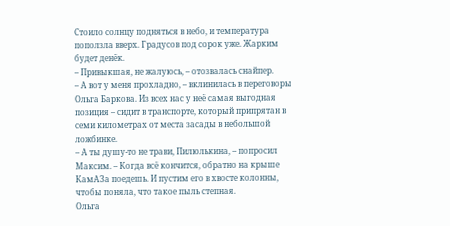Стоило солнцу подняться в небо, и температура поползла вверх. Градусов под сорок уже. Жарким будет денёк.
– Привыкшая, не жалуюсь, – отозвалась снайпер.
– А вот у меня прохладно, – вклинилась в переговоры Ольга Баркова. Из всех нас у неё самая выгодная позиция – сидит в транспорте, который припрятан в семи километрах от места засады в небольшой ложбинке.
– А ты душу-то не трави, Пилюлькина, – попросил Максим. – Когда всё кончится, обратно на крыше КамАЗа поедешь. И пустим его в хвосте колонны, чтобы поняла, что такое пыль степная.
Ольга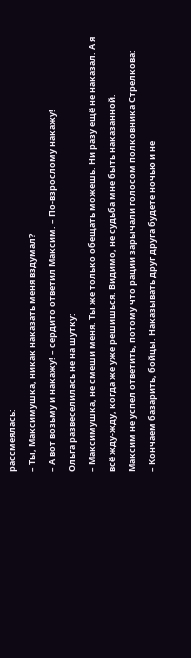рассмеялась:
– Ты, Максимушка, никак наказать меня вздумал?
– А вот возьму и накажу! – сердито ответил Максим. – По-взрослому накажу!
Ольга развеселилась не на шутку:
– Максимушка, не смеши меня. Ты же только обещать можешь. Ни разу ещё не наказал. А я всё жду-жду, когда же уже решишься. Видимо, не судьба мне быть наказанной.
Максим не успел ответить, потому что рации зарычали голосом полковника Стрелкова:
– Кончаем базарить, бойцы. Наказывать друг друга будете ночью и не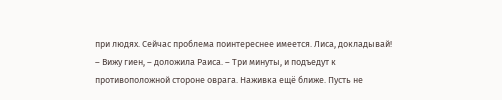при людях. Сейчас проблема поинтереснее имеется. Лиса, докладывай!
– Вижу гиен, – доложила Раиса. – Три минуты, и подъедут к противоположной стороне оврага. Наживка ещё ближе. Пусть не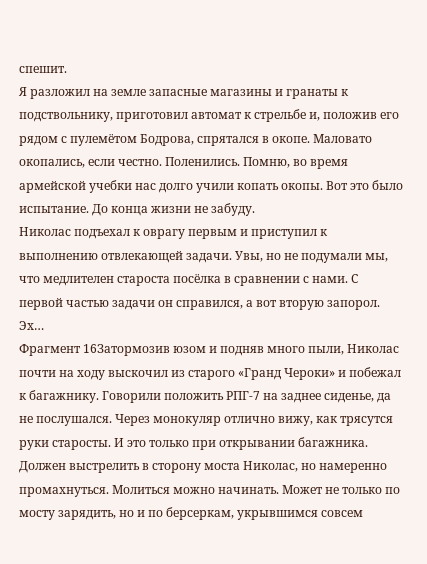спешит.
Я разложил на земле запасные магазины и гранаты к подствольнику, приготовил автомат к стрельбе и, положив его рядом с пулемётом Бодрова, спрятался в окопе. Маловато окопались, если честно. Поленились. Помню, во время армейской учебки нас долго учили копать окопы. Вот это было испытание. До конца жизни не забуду.
Николас подъехал к оврагу первым и приступил к выполнению отвлекающей задачи. Увы, но не подумали мы, что медлителен староста посёлка в сравнении с нами. С первой частью задачи он справился, а вот вторую запорол. Эх…
Фрагмент 16Затормозив юзом и подняв много пыли, Николас почти на ходу выскочил из старого «Гранд Чероки» и побежал к багажнику. Говорили положить РПГ-7 на заднее сиденье, да не послушался. Через монокуляр отлично вижу, как трясутся руки старосты. И это только при открывании багажника. Должен выстрелить в сторону моста Николас, но намеренно промахнуться. Молиться можно начинать. Может не только по мосту зарядить, но и по берсеркам, укрывшимся совсем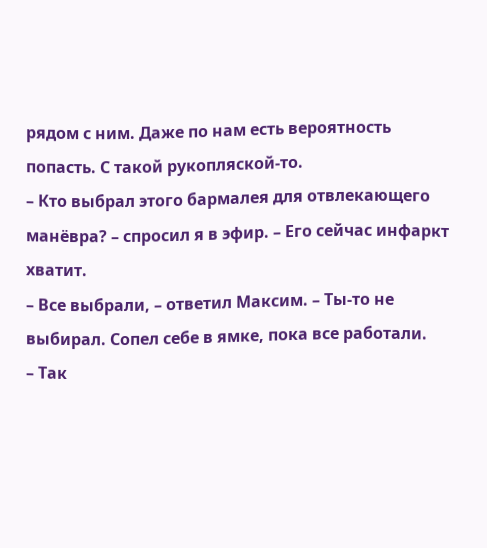рядом с ним. Даже по нам есть вероятность попасть. С такой рукопляской-то.
– Кто выбрал этого бармалея для отвлекающего манёвра? – спросил я в эфир. – Его сейчас инфаркт хватит.
– Все выбрали, – ответил Максим. – Ты-то не выбирал. Сопел себе в ямке, пока все работали.
– Так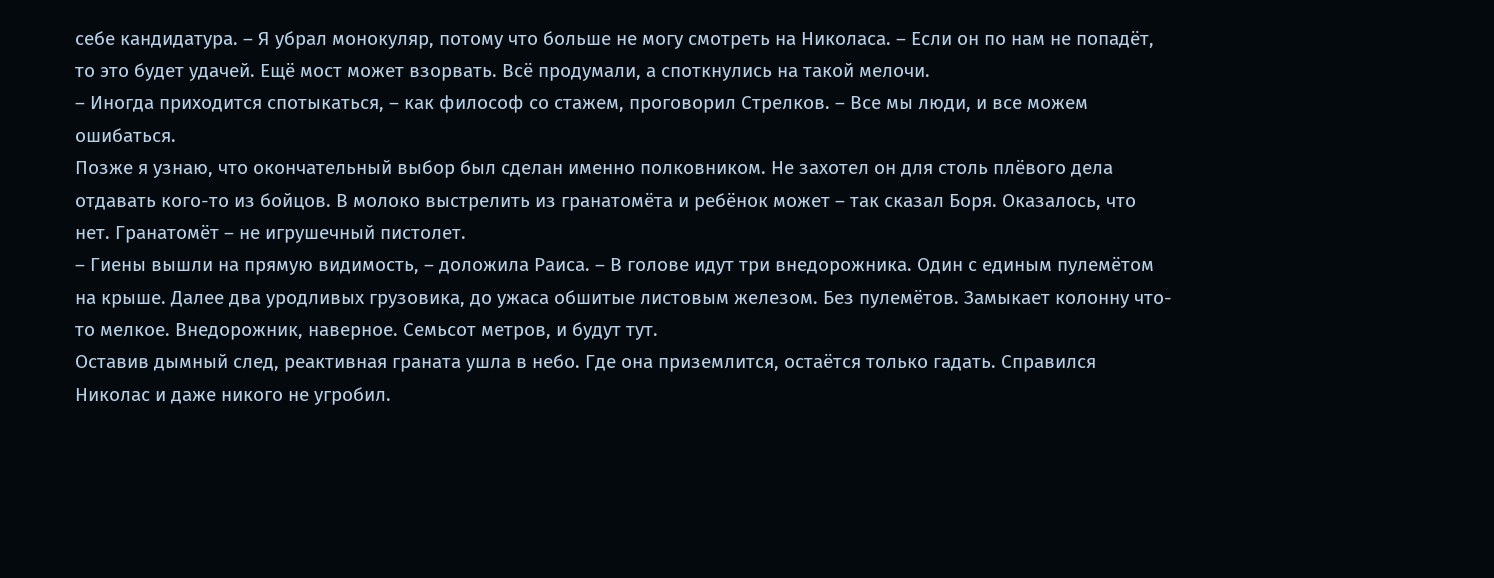себе кандидатура. – Я убрал монокуляр, потому что больше не могу смотреть на Николаса. – Если он по нам не попадёт, то это будет удачей. Ещё мост может взорвать. Всё продумали, а споткнулись на такой мелочи.
– Иногда приходится спотыкаться, – как философ со стажем, проговорил Стрелков. – Все мы люди, и все можем ошибаться.
Позже я узнаю, что окончательный выбор был сделан именно полковником. Не захотел он для столь плёвого дела отдавать кого-то из бойцов. В молоко выстрелить из гранатомёта и ребёнок может – так сказал Боря. Оказалось, что нет. Гранатомёт – не игрушечный пистолет.
– Гиены вышли на прямую видимость, – доложила Раиса. – В голове идут три внедорожника. Один с единым пулемётом на крыше. Далее два уродливых грузовика, до ужаса обшитые листовым железом. Без пулемётов. Замыкает колонну что-то мелкое. Внедорожник, наверное. Семьсот метров, и будут тут.
Оставив дымный след, реактивная граната ушла в небо. Где она приземлится, остаётся только гадать. Справился Николас и даже никого не угробил.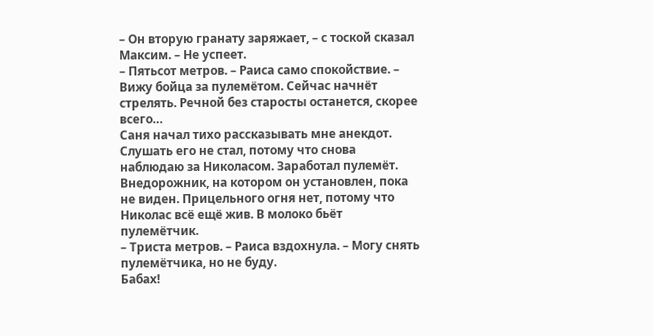– Он вторую гранату заряжает, – с тоской сказал Максим. – Не успеет.
– Пятьсот метров. – Раиса само спокойствие. – Вижу бойца за пулемётом. Сейчас начнёт стрелять. Речной без старосты останется, скорее всего…
Саня начал тихо рассказывать мне анекдот. Слушать его не стал, потому что снова наблюдаю за Николасом. Заработал пулемёт. Внедорожник, на котором он установлен, пока не виден. Прицельного огня нет, потому что Николас всё ещё жив. В молоко бьёт пулемётчик.
– Триста метров. – Раиса вздохнула. – Могу снять пулемётчика, но не буду.
Бабах!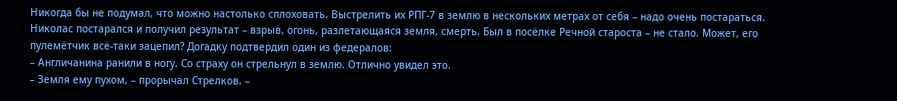Никогда бы не подумал, что можно настолько сплоховать. Выстрелить их РПГ-7 в землю в нескольких метрах от себя – надо очень постараться. Николас постарался и получил результат – взрыв, огонь, разлетающаяся земля, смерть. Был в посёлке Речной староста – не стало. Может, его пулемётчик всё-таки зацепил? Догадку подтвердил один из федералов:
– Англичанина ранили в ногу. Со страху он стрельнул в землю. Отлично увидел это.
– Земля ему пухом, – прорычал Стрелков. –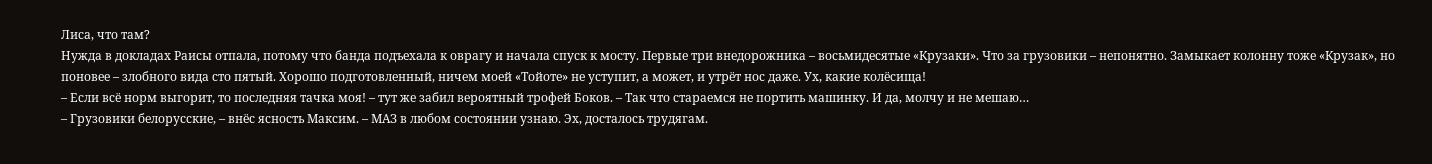Лиса, что там?
Нужда в докладах Раисы отпала, потому что банда подъехала к оврагу и начала спуск к мосту. Первые три внедорожника – восьмидесятые «Крузаки». Что за грузовики – непонятно. Замыкает колонну тоже «Крузак», но поновее – злобного вида сто пятый. Хорошо подготовленный, ничем моей «Тойоте» не уступит, а может, и утрёт нос даже. Ух, какие колёсища!
– Если всё норм выгорит, то последняя тачка моя! – тут же забил вероятный трофей Боков. – Так что стараемся не портить машинку. И да, молчу и не мешаю…
– Грузовики белорусские, – внёс ясность Максим. – МАЗ в любом состоянии узнаю. Эх, досталось трудягам.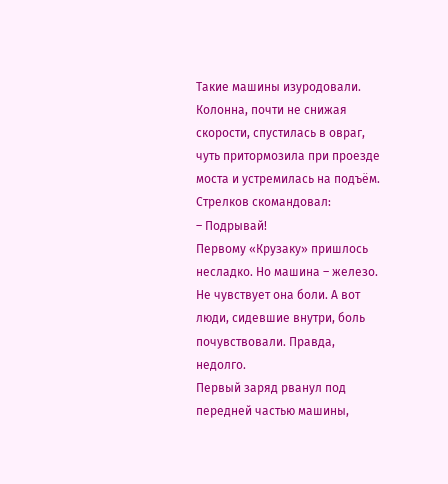Такие машины изуродовали.
Колонна, почти не снижая скорости, спустилась в овраг, чуть притормозила при проезде моста и устремилась на подъём. Стрелков скомандовал:
– Подрывай!
Первому «Крузаку» пришлось несладко. Но машина – железо. Не чувствует она боли. А вот люди, сидевшие внутри, боль почувствовали. Правда, недолго.
Первый заряд рванул под передней частью машины,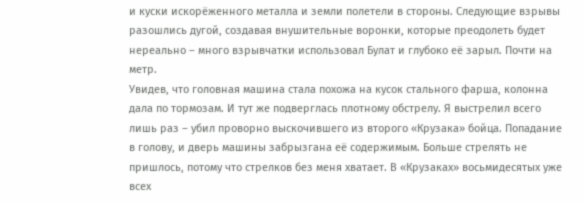и куски искорёженного металла и земли полетели в стороны. Следующие взрывы разошлись дугой, создавая внушительные воронки, которые преодолеть будет нереально – много взрывчатки использовал Булат и глубоко её зарыл. Почти на метр.
Увидев, что головная машина стала похожа на кусок стального фарша, колонна дала по тормозам. И тут же подверглась плотному обстрелу. Я выстрелил всего лишь раз – убил проворно выскочившего из второго «Крузака» бойца. Попадание в голову, и дверь машины забрызгана её содержимым. Больше стрелять не пришлось, потому что стрелков без меня хватает. В «Крузаках» восьмидесятых уже всех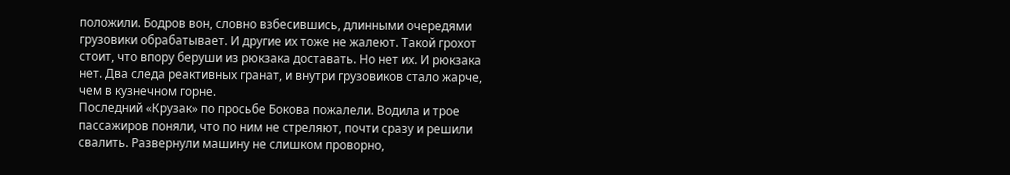положили. Бодров вон, словно взбесившись, длинными очередями грузовики обрабатывает. И другие их тоже не жалеют. Такой грохот стоит, что впору беруши из рюкзака доставать. Но нет их. И рюкзака нет. Два следа реактивных гранат, и внутри грузовиков стало жарче, чем в кузнечном горне.
Последний «Крузак» по просьбе Бокова пожалели. Водила и трое пассажиров поняли, что по ним не стреляют, почти сразу и решили свалить. Развернули машину не слишком проворно,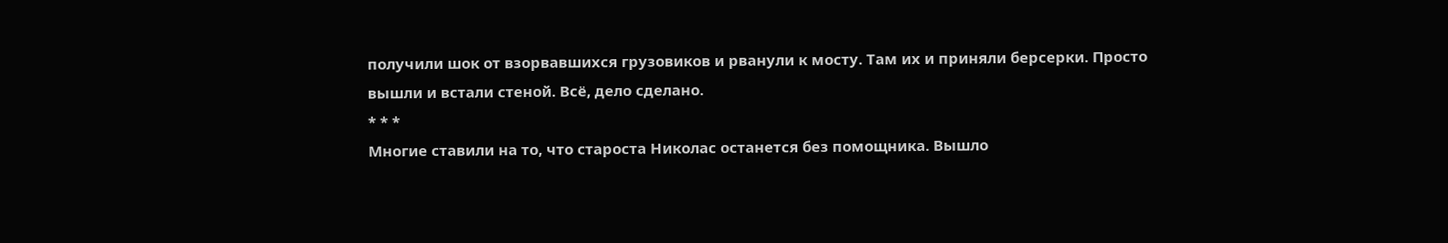получили шок от взорвавшихся грузовиков и рванули к мосту. Там их и приняли берсерки. Просто вышли и встали стеной. Всё, дело сделано.
* * *
Многие ставили на то, что староста Николас останется без помощника. Вышло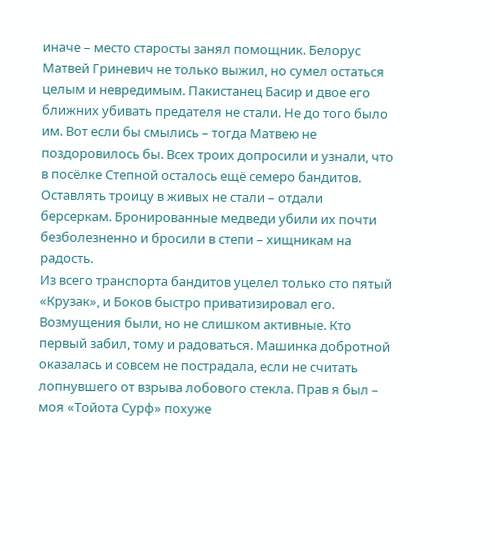иначе – место старосты занял помощник. Белорус Матвей Гриневич не только выжил, но сумел остаться целым и невредимым. Пакистанец Басир и двое его ближних убивать предателя не стали. Не до того было им. Вот если бы смылись – тогда Матвею не поздоровилось бы. Всех троих допросили и узнали, что в посёлке Степной осталось ещё семеро бандитов. Оставлять троицу в живых не стали – отдали берсеркам. Бронированные медведи убили их почти безболезненно и бросили в степи – хищникам на радость.
Из всего транспорта бандитов уцелел только сто пятый «Крузак», и Боков быстро приватизировал его. Возмущения были, но не слишком активные. Кто первый забил, тому и радоваться. Машинка добротной оказалась и совсем не пострадала, если не считать лопнувшего от взрыва лобового стекла. Прав я был – моя «Тойота Сурф» похуже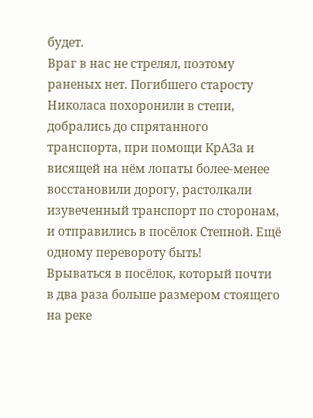будет.
Враг в нас не стрелял, поэтому раненых нет. Погибшего старосту Николаса похоронили в степи, добрались до спрятанного транспорта, при помощи КрАЗа и висящей на нём лопаты более-менее восстановили дорогу, растолкали изувеченный транспорт по сторонам, и отправились в посёлок Степной. Ещё одному перевороту быть!
Врываться в посёлок, который почти в два раза больше размером стоящего на реке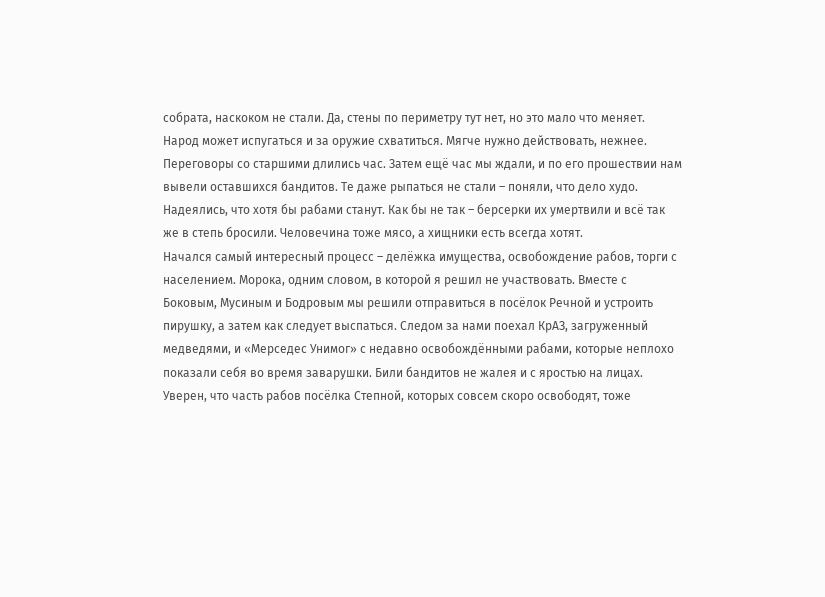собрата, наскоком не стали. Да, стены по периметру тут нет, но это мало что меняет. Народ может испугаться и за оружие схватиться. Мягче нужно действовать, нежнее.
Переговоры со старшими длились час. Затем ещё час мы ждали, и по его прошествии нам вывели оставшихся бандитов. Те даже рыпаться не стали – поняли, что дело худо. Надеялись, что хотя бы рабами станут. Как бы не так – берсерки их умертвили и всё так же в степь бросили. Человечина тоже мясо, а хищники есть всегда хотят.
Начался самый интересный процесс – делёжка имущества, освобождение рабов, торги с населением. Морока, одним словом, в которой я решил не участвовать. Вместе с Боковым, Мусиным и Бодровым мы решили отправиться в посёлок Речной и устроить пирушку, а затем как следует выспаться. Следом за нами поехал КрАЗ, загруженный медведями, и «Мерседес Унимог» с недавно освобождёнными рабами, которые неплохо показали себя во время заварушки. Били бандитов не жалея и с яростью на лицах. Уверен, что часть рабов посёлка Степной, которых совсем скоро освободят, тоже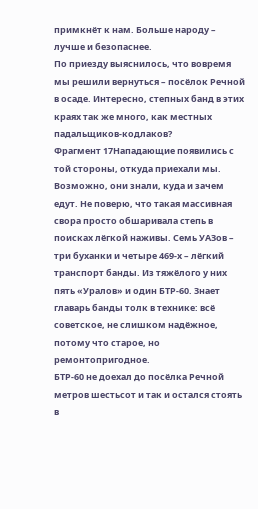примкнёт к нам. Больше народу – лучше и безопаснее.
По приезду выяснилось, что вовремя мы решили вернуться – посёлок Речной в осаде. Интересно, степных банд в этих краях так же много, как местных падальщиков-кодлаков?
Фрагмент 17Нападающие появились с той стороны, откуда приехали мы. Возможно, они знали, куда и зачем едут. Не поверю, что такая массивная свора просто обшаривала степь в поисках лёгкой наживы. Семь УАЗов – три буханки и четыре 469-х – лёгкий транспорт банды. Из тяжёлого у них пять «Уралов» и один БТР-60. Знает главарь банды толк в технике: всё советское, не слишком надёжное, потому что старое, но ремонтопригодное.
БТР-60 не доехал до посёлка Речной метров шестьсот и так и остался стоять в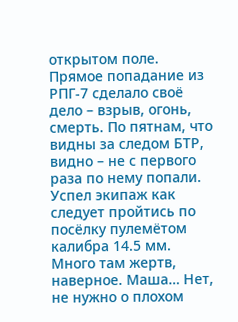открытом поле. Прямое попадание из РПГ-7 сделало своё дело – взрыв, огонь, смерть. По пятнам, что видны за следом БТР, видно – не с первого раза по нему попали. Успел экипаж как следует пройтись по посёлку пулемётом калибра 14.5 мм. Много там жертв, наверное. Маша… Нет, не нужно о плохом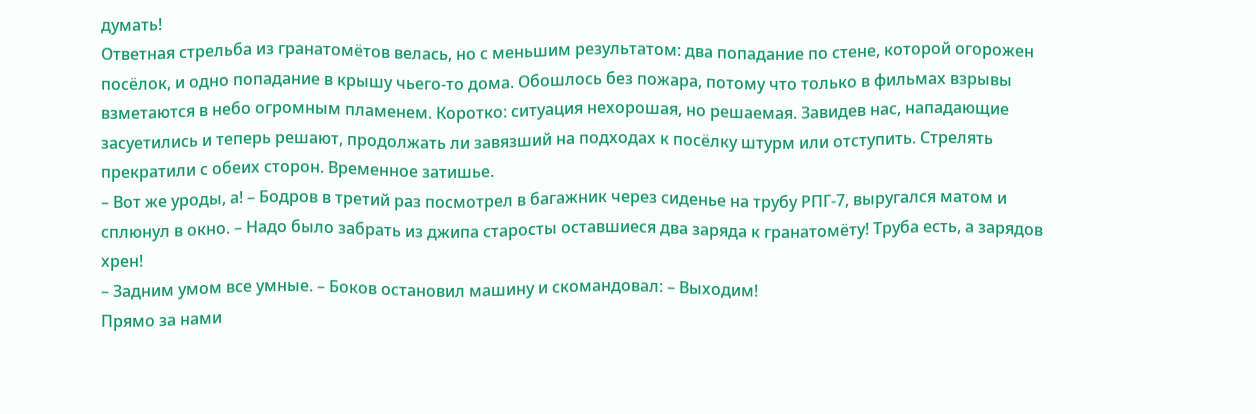думать!
Ответная стрельба из гранатомётов велась, но с меньшим результатом: два попадание по стене, которой огорожен посёлок, и одно попадание в крышу чьего-то дома. Обошлось без пожара, потому что только в фильмах взрывы взметаются в небо огромным пламенем. Коротко: ситуация нехорошая, но решаемая. Завидев нас, нападающие засуетились и теперь решают, продолжать ли завязший на подходах к посёлку штурм или отступить. Стрелять прекратили с обеих сторон. Временное затишье.
– Вот же уроды, а! – Бодров в третий раз посмотрел в багажник через сиденье на трубу РПГ-7, выругался матом и сплюнул в окно. – Надо было забрать из джипа старосты оставшиеся два заряда к гранатомёту! Труба есть, а зарядов хрен!
– Задним умом все умные. – Боков остановил машину и скомандовал: – Выходим!
Прямо за нами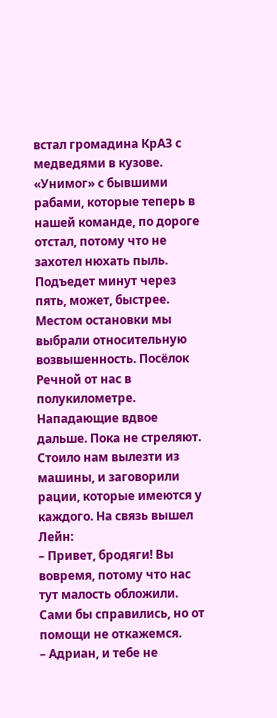встал громадина КрАЗ с медведями в кузове. «Унимог» с бывшими рабами, которые теперь в нашей команде, по дороге отстал, потому что не захотел нюхать пыль. Подъедет минут через пять, может, быстрее.
Местом остановки мы выбрали относительную возвышенность. Посёлок Речной от нас в полукилометре. Нападающие вдвое дальше. Пока не стреляют.
Стоило нам вылезти из машины, и заговорили рации, которые имеются у каждого. На связь вышел Лейн:
– Привет, бродяги! Вы вовремя, потому что нас тут малость обложили. Сами бы справились, но от помощи не откажемся.
– Адриан, и тебе не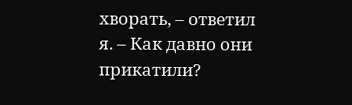хворать, – ответил я. – Как давно они прикатили?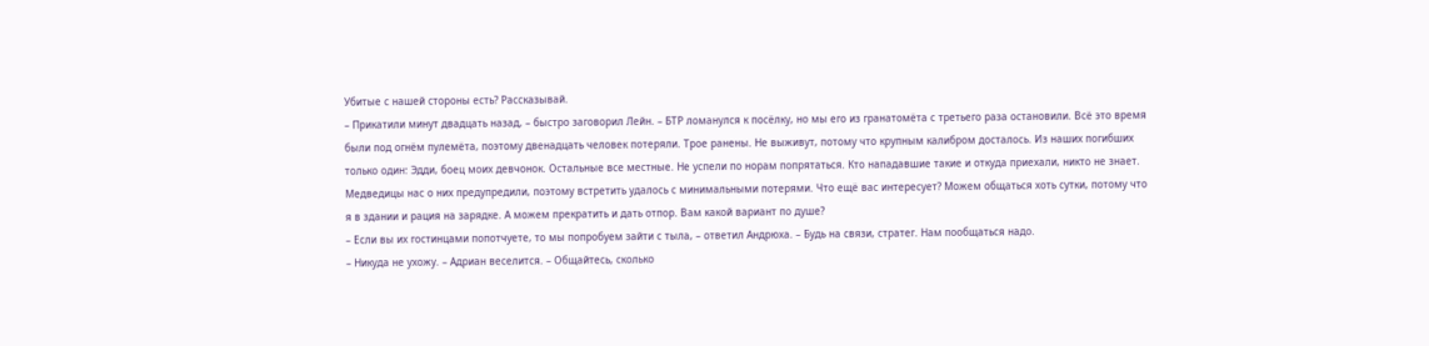Убитые с нашей стороны есть? Рассказывай.
– Прикатили минут двадцать назад, – быстро заговорил Лейн. – БТР ломанулся к посёлку, но мы его из гранатомёта с третьего раза остановили. Всё это время были под огнём пулемёта, поэтому двенадцать человек потеряли. Трое ранены. Не выживут, потому что крупным калибром досталось. Из наших погибших только один: Эдди, боец моих девчонок. Остальные все местные. Не успели по норам попрятаться. Кто нападавшие такие и откуда приехали, никто не знает. Медведицы нас о них предупредили, поэтому встретить удалось с минимальными потерями. Что ещё вас интересует? Можем общаться хоть сутки, потому что я в здании и рация на зарядке. А можем прекратить и дать отпор. Вам какой вариант по душе?
– Если вы их гостинцами попотчуете, то мы попробуем зайти с тыла, – ответил Андрюха. – Будь на связи, стратег. Нам пообщаться надо.
– Никуда не ухожу. – Адриан веселится. – Общайтесь, сколько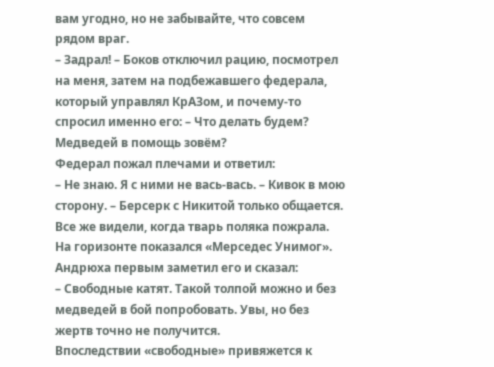вам угодно, но не забывайте, что совсем рядом враг.
– Задрал! – Боков отключил рацию, посмотрел на меня, затем на подбежавшего федерала, который управлял КрАЗом, и почему-то спросил именно его: – Что делать будем? Медведей в помощь зовём?
Федерал пожал плечами и ответил:
– Не знаю. Я с ними не вась-вась. – Кивок в мою сторону. – Берсерк с Никитой только общается. Все же видели, когда тварь поляка пожрала.
На горизонте показался «Мерседес Унимог». Андрюха первым заметил его и сказал:
– Свободные катят. Такой толпой можно и без медведей в бой попробовать. Увы, но без жертв точно не получится.
Впоследствии «свободные» привяжется к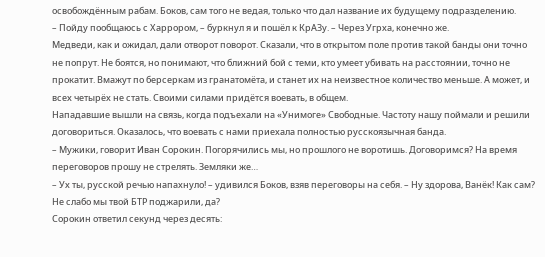освобождённым рабам. Боков, сам того не ведая, только что дал название их будущему подразделению.
– Пойду пообщаюсь с Харрором, – буркнул я и пошёл к КрАЗу. – Через Угрха, конечно же.
Медведи, как и ожидал, дали отворот поворот. Сказали, что в открытом поле против такой банды они точно не попрут. Не боятся, но понимают, что ближний бой с теми, кто умеет убивать на расстоянии, точно не прокатит. Вмажут по берсеркам из гранатомёта, и станет их на неизвестное количество меньше. А может, и всех четырёх не стать. Своими силами придётся воевать, в общем.
Нападавшие вышли на связь, когда подъехали на «Унимоге» Свободные. Частоту нашу поймали и решили договориться. Оказалось, что воевать с нами приехала полностью русскоязычная банда.
– Мужики, говорит Иван Сорокин. Погорячились мы, но прошлого не воротишь. Договоримся? На время переговоров прошу не стрелять. Земляки же…
– Ух ты, русской речью напахнуло! – удивился Боков, взяв переговоры на себя. – Ну здорова, Ванёк! Как сам? Не слабо мы твой БТР поджарили, да?
Сорокин ответил секунд через десять: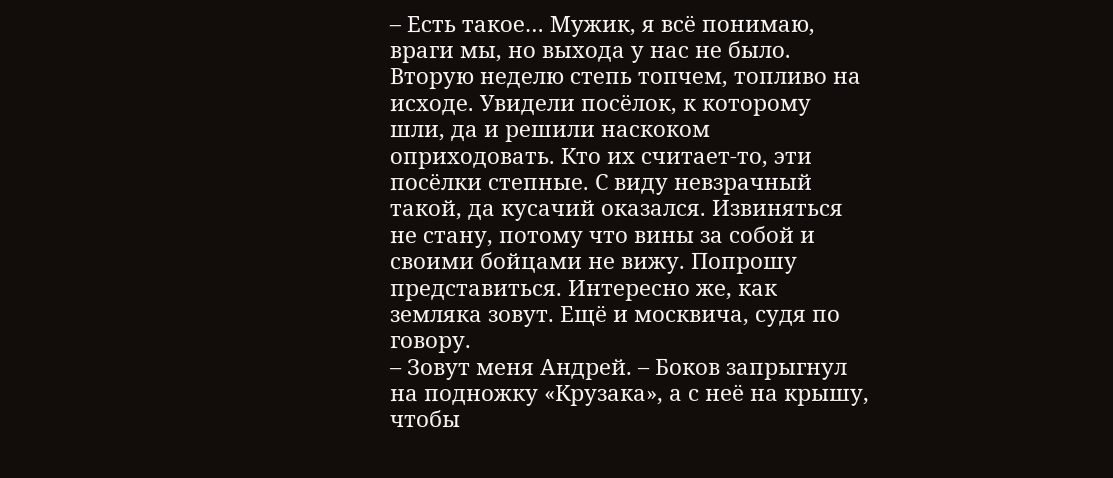– Есть такое… Мужик, я всё понимаю, враги мы, но выхода у нас не было. Вторую неделю степь топчем, топливо на исходе. Увидели посёлок, к которому шли, да и решили наскоком оприходовать. Кто их считает-то, эти посёлки степные. С виду невзрачный такой, да кусачий оказался. Извиняться не стану, потому что вины за собой и своими бойцами не вижу. Попрошу представиться. Интересно же, как земляка зовут. Ещё и москвича, судя по говору.
– Зовут меня Андрей. – Боков запрыгнул на подножку «Крузака», а с неё на крышу, чтобы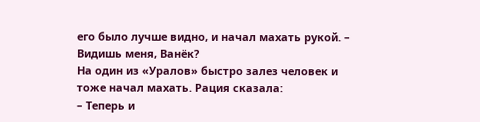его было лучше видно, и начал махать рукой. – Видишь меня, Ванёк?
На один из «Уралов» быстро залез человек и тоже начал махать. Рация сказала:
– Теперь и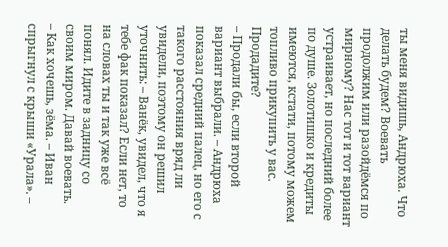ты меня видишь, Андрюха. Что делать будем? Воевать продолжим или разойдёмся по мирному? Нас тот и тот вариант устраивает, но последний более по душе. Золотишко и кредиты имеются, кстати, потому можем топливо прикупить у вас. Продадите?
– Продали бы, если второй вариант выбрали. – Андрюха показал средний палец, но его с такого расстояния вряд ли увидели, поэтому он решил уточнить: – Ванёк, увидел, что я тебе фак показал? Если нет, то на словах ты и так уже всё понял. Идите в задницу со своим миром. Давай воевать.
– Как хочешь, зёма. – Иван спрыгнул с крыши «Урала». –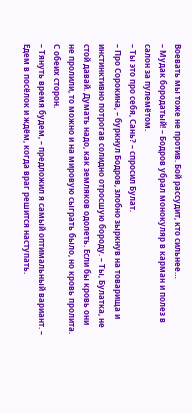Воевать мы тоже не против. Бой рассудит, кто сильнее…
– Мудак бородатый! – Бодров убрал монокуляр в карман и полез в салон за пулемётом.
– Ты это про себя, Сань? – спросил Булат.
– Про Сорокина, – буркнул Бодров, злобно зыркнув на товарища и инстинктивно потрогав солидно отросшую бороду. – Ты, Булатка, не стой давай. Думать надо, как земляков одолеть. Если бы кровь они не пролили, то можно и на мировую сыграть было, но кровь пролита. С обеих сторон.
– Тянуть время будем, – предложил я самый оптимальный вариант. – Едем в посёлок и ждём, когда враг решится наступать.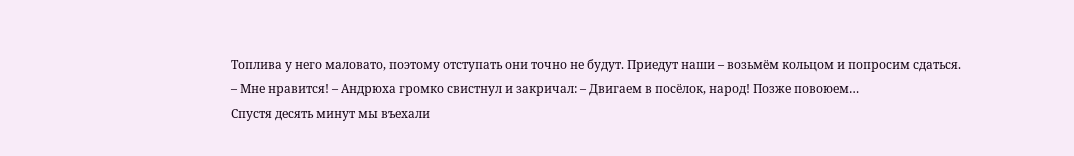Топлива у него маловато, поэтому отступать они точно не будут. Приедут наши – возьмём кольцом и попросим сдаться.
– Мне нравится! – Андрюха громко свистнул и закричал: – Двигаем в посёлок, народ! Позже повоюем…
Спустя десять минут мы въехали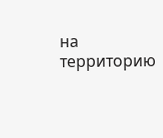на территорию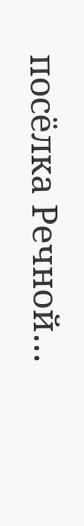посёлка Речной…